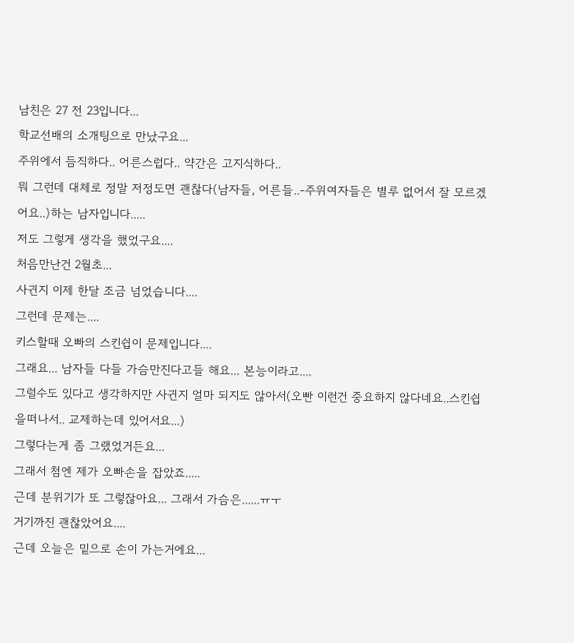남친은 27 전 23입니다...
학교선배의 소개팅으로 만났구요...
주위에서 듬직하다.. 어른스럽다.. 약간은 고지식하다..
뭐 그런데 대체로 정말 저정도면 괜찮다(남자들, 어른들..-주위여자들은 별루 없어서 잘 모르겠어요..)하는 남자입니다.....
저도 그렇게 생각을 했었구요....
처음만난건 2월초...
사귄지 이제 한달 조금 넘었습니다....
그런데 문제는....
키스할때 오빠의 스킨쉽이 문제입니다....
그래요... 남자들 다들 가슴만진다고들 해요... 본능이라고....
그럴수도 있다고 생각하지만 사귄지 얼마 되지도 않아서(오빤 이런건 중요하지 않다네요..스킨쉽을떠나서.. 교제하는데 있어서요...)
그렇다는게 좀 그랬었거든요...
그래서 첨엔 제가 오빠손을 잡았죠.....
근데 분위기가 또 그렇잖아요... 그래서 가슴은......ㅠㅜ
거기까진 괜찮았어요....
근데 오늘은 밑으로 손이 가는거에요...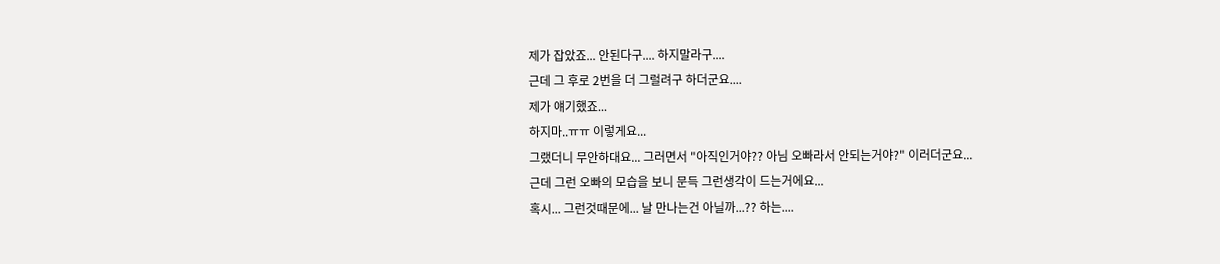제가 잡았죠... 안된다구.... 하지말라구....
근데 그 후로 2번을 더 그럴려구 하더군요....
제가 얘기했죠...
하지마..ㅠㅠ 이렇게요...
그랬더니 무안하대요... 그러면서 "아직인거야?? 아님 오빠라서 안되는거야?" 이러더군요...
근데 그런 오빠의 모습을 보니 문득 그런생각이 드는거에요...
혹시... 그런것때문에... 날 만나는건 아닐까...?? 하는....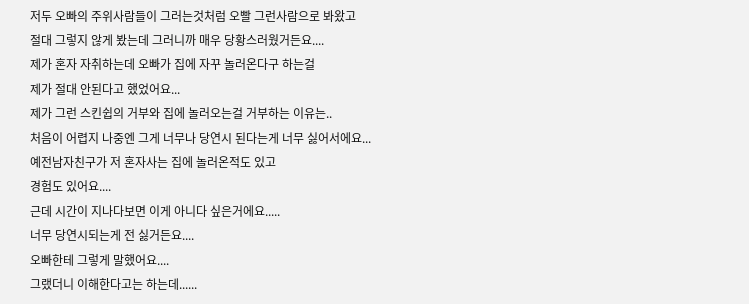저두 오빠의 주위사람들이 그러는것처럼 오빨 그런사람으로 봐왔고
절대 그렇지 않게 봤는데 그러니까 매우 당황스러웠거든요....
제가 혼자 자취하는데 오빠가 집에 자꾸 놀러온다구 하는걸
제가 절대 안된다고 했었어요...
제가 그런 스킨쉽의 거부와 집에 놀러오는걸 거부하는 이유는..
처음이 어렵지 나중엔 그게 너무나 당연시 된다는게 너무 싫어서에요...
예전남자친구가 저 혼자사는 집에 놀러온적도 있고
경험도 있어요....
근데 시간이 지나다보면 이게 아니다 싶은거에요.....
너무 당연시되는게 전 싫거든요....
오빠한테 그렇게 말했어요....
그랬더니 이해한다고는 하는데......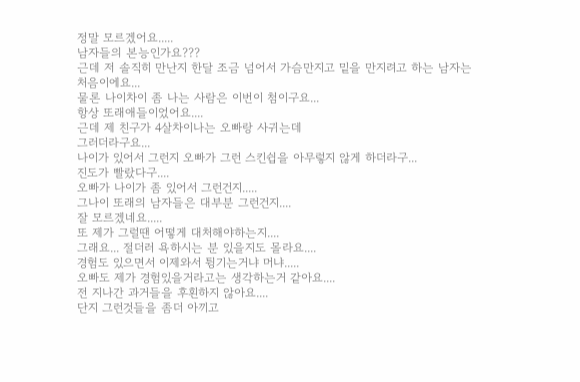정말 모르겠어요.....
남자들의 본능인가요???
근데 저 솔직히 만난지 한달 조금 넘어서 가슴만지고 밑을 만지려고 하는 남자는 처음이에요...
물론 나이차이 좀 나는 사람은 이번이 첨이구요...
항상 또래애들이었어요....
근데 제 친구가 4살차이나는 오빠랑 사귀는데
그러더라구요...
나이가 있어서 그런지 오빠가 그런 스킨쉽을 아무렇지 않게 하더라구...
진도가 빨랐다구....
오빠가 나이가 좀 있어서 그런건지.....
그나이 또래의 남자들은 대부분 그런건지....
잘 모르겠네요.....
또 제가 그럴땐 어떻게 대처해야하는지....
그래요... 절더러 욕하시는 분 있을지도 몰라요....
경험도 있으면서 이제와서 튕기는거냐 머냐.....
오빠도 제가 경험있을거라고는 생각하는거 같아요....
전 지나간 과거들을 후횐하지 않아요....
단지 그런것들을 좀더 아끼고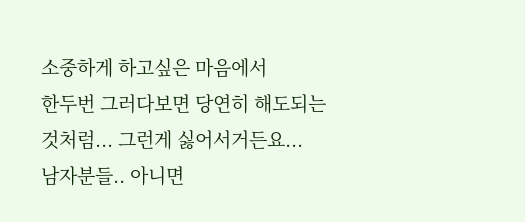소중하게 하고싶은 마음에서
한두번 그러다보면 당연히 해도되는것처럼... 그런게 싫어서거든요...
남자분들.. 아니면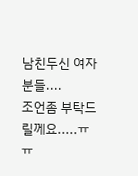남친두신 여자분들....
조언좀 부탁드릴께요.....ㅠㅠ